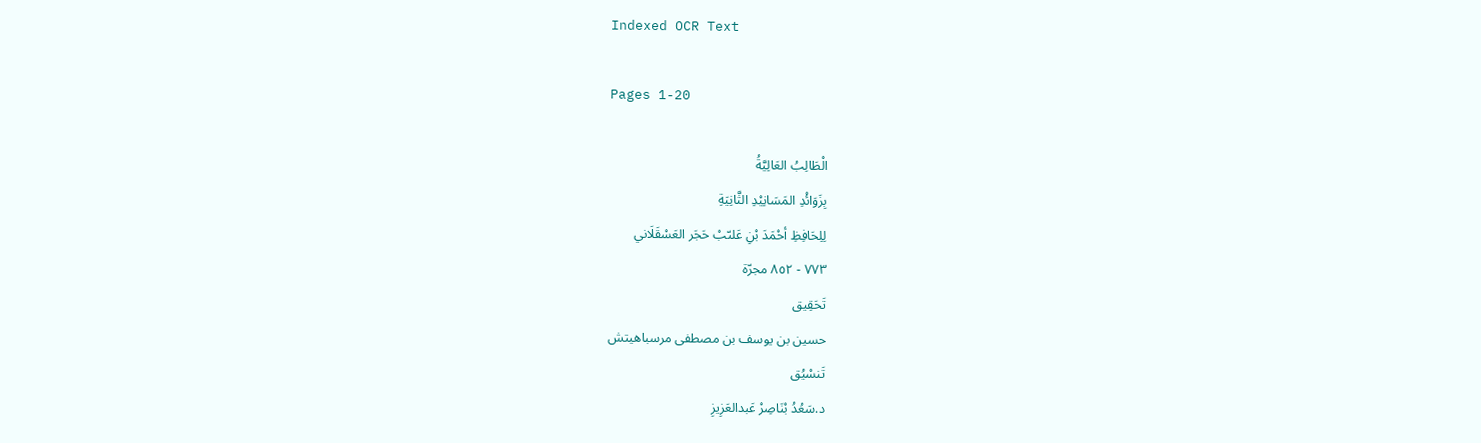Indexed OCR Text

Pages 1-20

الْطَالِبُ العَالِيَّةُ
بِزَوَائْدِ المَسَانِيْدِ الثَّانِيَةِ
لِلِحَافِظِ أحْمَدَ بْنِ عَلىّبْ حَجَر العَسْقَلَاني
٧٧٣ - ٨٥٢ مجرّة
تَحَقِيق
حسين بن يوسف بن مصطفى مرسباهيتش
تَنسْيُق
د.سَعُدُ بْنَاصِرْ عَبدالعَزِيزِ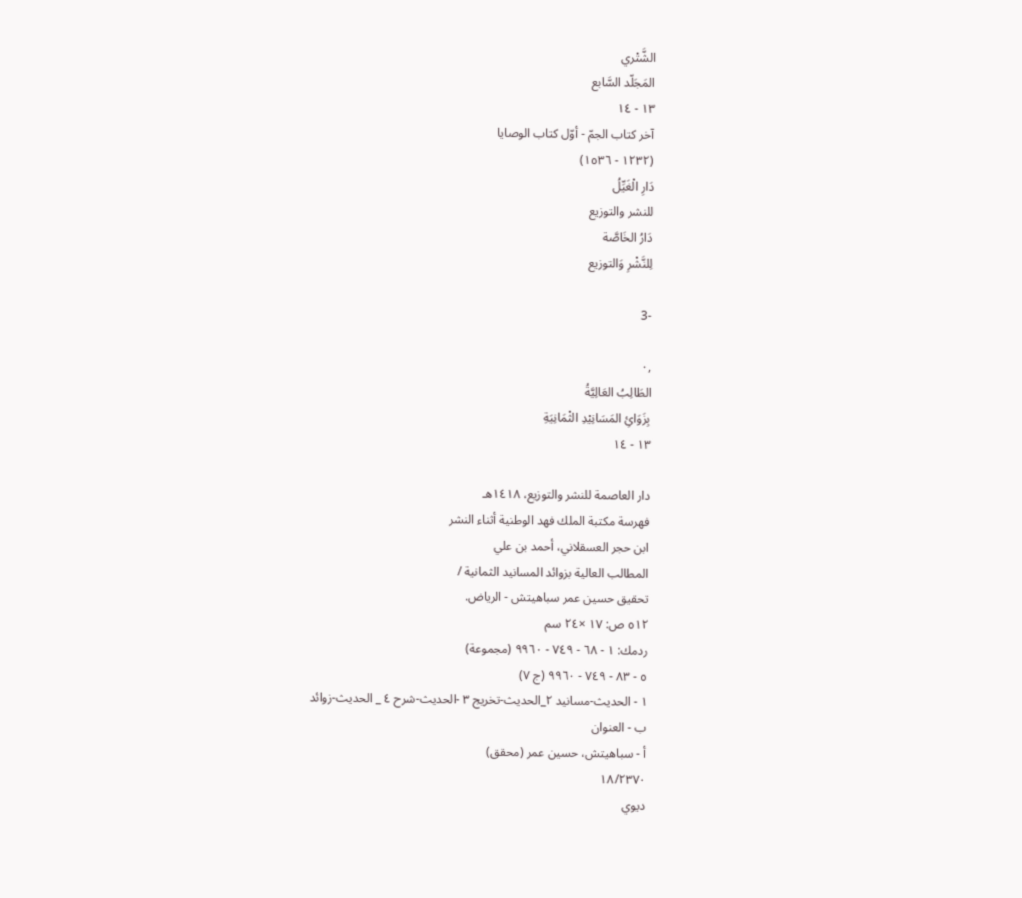الشَّتْري
المَجَلّد السَّابع
١٣ - ١٤
آخر كتاب الجمّ - أوّل كتاب الوصايا
(١٢٣٢ - ١٥٣٦)
دَارِ الْغَيِّلُ
للنشر والتوزيع
دَارُ الخَاصَّة
لِلنَّشْرِ وَالتوزيع

-3

,٠
الطَالِبُ العَالِيَّةُ
بِزَوَائِ المَسَانِيْدِ الثْمَانِيَةِ
١٣ - ١٤

دار العاصمة للنشر والتوزيع، ١٤١٨هـ
فهرسة مكتبة الملك فهد الوطنية أثناء النشر
ابن حجر العسقلاني، أحمد بن علي
المطالب العالية بزوائد المسانيد الثمانية /
تحقيق حسين عمر سباهيتش - الرياض.
٥١٢ ص: ١٧ ×٢٤ سم
ردمك: ١ - ٦٨ - ٧٤٩ - ٩٩٦٠ (مجموعة)
٥ - ٨٣ - ٧٤٩ - ٩٩٦٠ (ج ٧)
١ - الحديث-مسانيد ٢_الحديث-تخريج ٣ -الحديث-شرح ٤ _ الحديث-زوائد
ب - العنوان
أ - سباهيتش، حسين عمر (محقق)
١٨/٢٣٧٠
دیوي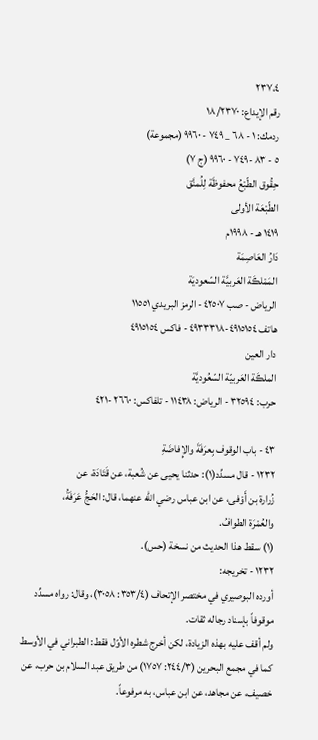٢٣٧،٤
رقم الإيداع: ١٨/٢٣٧٠
ردمك: ١ - ٦٨ _ ٧٤٩ - ٩٩٦٠ (مجموعة)
٥ - ٨٣ -٧٤٩ - ٩٩٦٠ (ج ٧)
حِقُوق الطّبْعُ محفوظَة لِلُمنَّق
الطّبْعَة الأولى
١٤١٩ هـ - ١٩٩٨م
دَارُ العَاصِمَة
المَمْلڪَة العَربيَّة السّعوديَة
الرياض - صب ٤٢٥٠٧ - الرمز البريدي ١١٥٥١
هاتف ٤٩١٥١٥٤-٤٩٣٣٣١٨ - فاكس ٤٩١٥١٥٤
دار العين
الملڪَة العَربيّة السّعُوديَّة
حرب: ٣٢٥٩٤ - الرياض: ١١٤٣٨ - تلفاكس: ٢٦٦٠ -٤٢١

٤٣ - باب الوقوف بِعرَفَةَ والإِفاضَةِ
١٢٣٢ - قال مسدِّد(١): حدثنا يحيى عن شُعبة، عن قَتَادَة، عن
زُرارة بن أَوْفى، عن ابن عباس رضي الله عنهما، قال: الحَجُّ عَرَفَةُ،
والعُمْرَة الطوافُ.
(١) سقط هذا الحديث من نسخة (حس).
١٢٣٢ - تخريجه:
أورده البوصيري في مختصر الإتحاف (٣٥٣/٤: ٣٠٥٨)، وقال: رواه مسدِّد
موقوفاً بإسناد رجاله ثقات.
ولم أقف عليه بهذه الزيادة، لكن أخرج شطره الأوّل فقط: الطبراني في الأوسط
كما في مجمع البحرين (٢٤٤/٣: ١٧٥٧) من طريق عبد السلام بن حرب، عن
خصيف، عن مجاهد، عن ابن عباس، به مرفوعاً.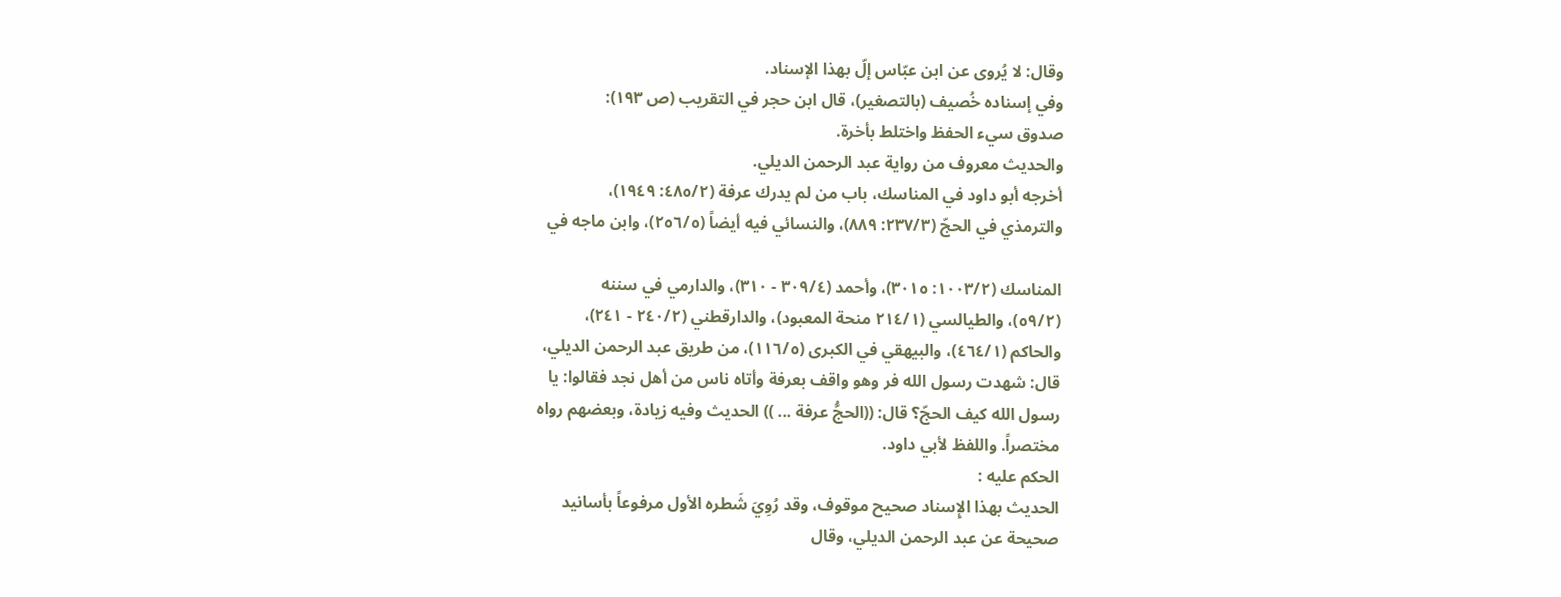وقال: لا يُروى عن ابن عبّاس إلّ بهذا الإسناد.
وفي إسناده خُصيف (بالتصغير)، قال ابن حجر في التقريب (ص ١٩٣):
صدوق سيء الحفظ واختلط بأخرة.
والحديث معروف من رواية عبد الرحمن الديلي.
أخرجه أبو داود في المناسك، باب من لم يدرك عرفة (٤٨٥/٢: ١٩٤٩)،
والترمذي في الحجّ (٢٣٧/٣: ٨٨٩)، والنسائي فيه أيضاً (٢٥٦/٥)، وابن ماجه في

المناسك (١٠٠٣/٢: ٣٠١٥)، وأحمد (٣٠٩/٤ - ٣١٠)، والدارمي في سننه
(٥٩/٢)، والطيالسي (٢١٤/١ منحة المعبود)، والدارقطني (٢٤٠/٢ - ٢٤١)،
والحاكم (٤٦٤/١)، والبيهقي في الكبرى (١١٦/٥)، من طريق عبد الرحمن الديلي،
قال: شهدت رسول الله فر وهو واقف بعرفة وأتاه ناس من أهل نجد فقالوا: يا
رسول الله كيف الحجّ؟ قال: ((الحجُّ عرفة ... )) الحديث وفيه زيادة، وبعضهم رواه
مختصراً. واللفظ لأبي داود.
الحكم عليه :
الحديث بهذا الإِسناد صحيح موقوف، وقد رُوِيَ شَطره الأول مرفوعاً بأسانيد
صحيحة عن عبد الرحمن الديلي، وقال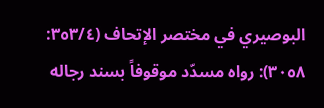البوصيري في مختصر الإتحاف (٣٥٣/٤:
٣٠٥٨): رواه مسدّد موقوفاً بسند رجاله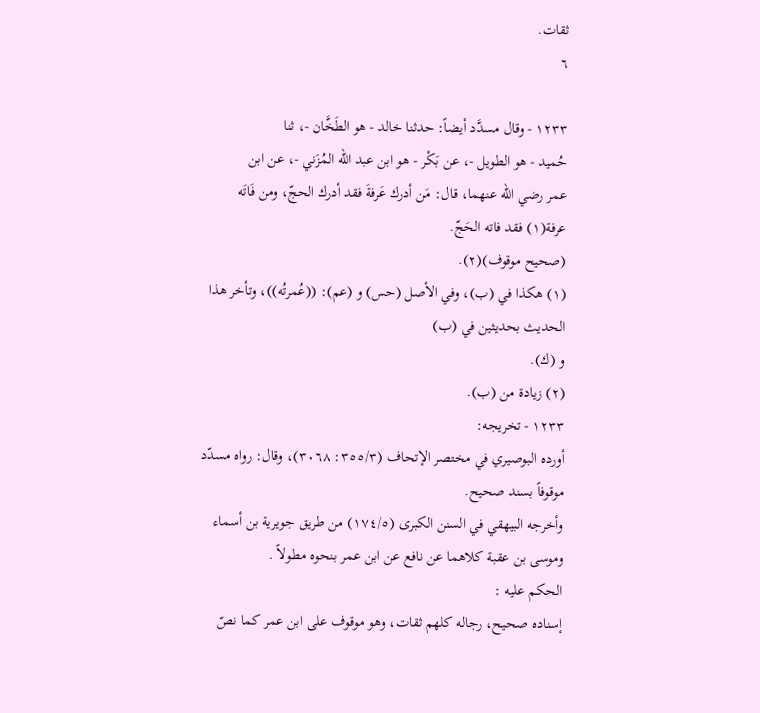ثقات.
٦

١٢٣٣ - وقال مسدَّد أيضاً: حدثنا خالد - هو الطَخَّان -، ثنا
حُميد - هو الطويل -، عن بَكْر - هو ابن عبد الله المُزَني -، عن ابن
عمر رضي الله عنهما، قال: مَن أدرك عَرفةَ فقد أدرك الحجّ، ومن فَاتَه
عرفة(١) فقد فاته الحَجّ.
(صحيح موقوف)(٢).
(١) هكذا في (ب)، وفي الأصل (حس) و (عم): ((عُمرتُه))، وتأخر هذا الحديث بحديثين في (ب)
و (ك).
(٢) زيادة من (ب).
١٢٣٣ - تخريجه:
أورده البوصيري في مختصر الإتحاف (٣٥٥/٣: ٣٠٦٨)، وقال: رواه مسدّد
موقوفاً بسند صحيح.
وأخرجه البيهقي في السنن الكبرى (١٧٤/٥) من طريق جويرية بن أسماء
وموسى بن عقبة كلاهما عن نافع عن ابن عمر بنحوه مطولاً .
الحكم عليه :
إسناده صحيح، رجاله كلهم ثقات، وهو موقوف على ابن عمر كما نصّ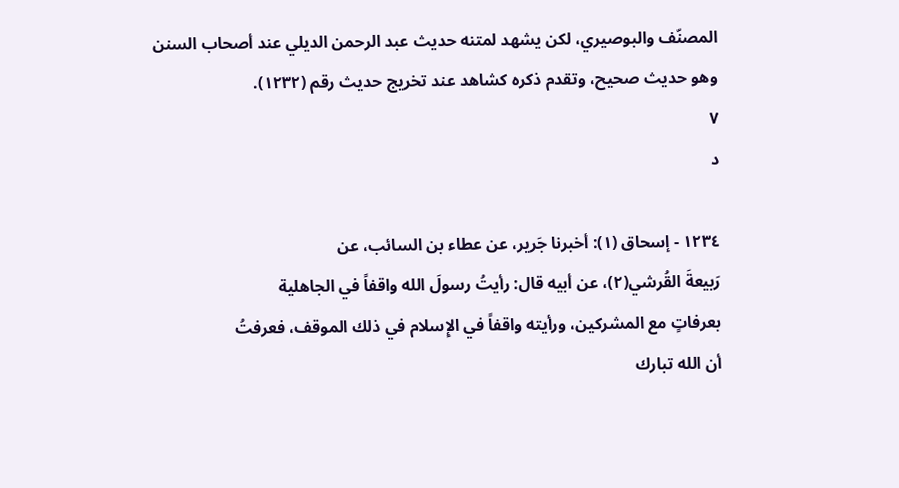المصنّف والبوصيري، لكن يشهد لمتنه حديث عبد الرحمن الديلي عند أصحاب السنن
وهو حدیث صحیح، وتقدم ذكره کشاهد عند تخريج حديث رقم (١٢٣٢).
٧
د

١٢٣٤ - إسحاق (١): أخبرنا جَرير، عن عطاء بن السائب، عن
رَبيعةَ القُرشي(٢)، عن أبيه قال: رأيتُ رسولَ الله واقفاً في الجاهلية
بعرفاتٍ مع المشركين، ورأيته واقفاً في الإِسلام في ذلك الموقف، فعرفتُ
أن الله تبارك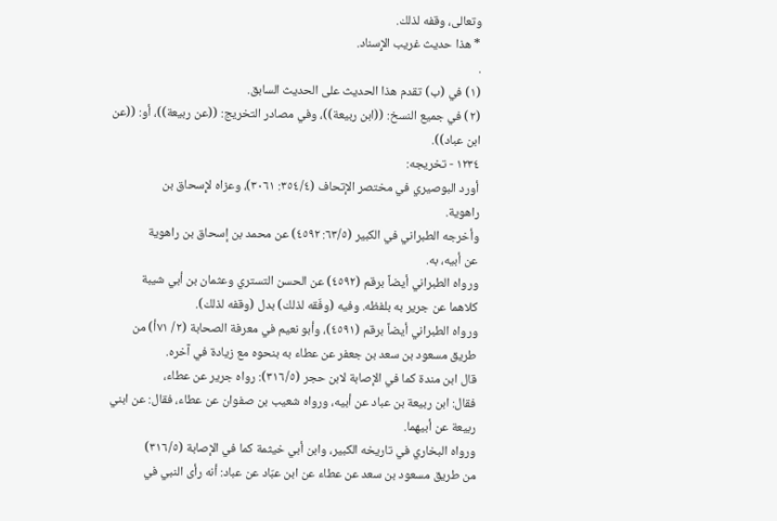وتعالى، وقفه لذلك.
* هذا حديث غريب الإِسناد.
.
(١) في (ب) تقدم هذا الحديث على الحديث السابق.
(٢) في جميع النسخ: ((ابن ربيعة))، وفي مصادر التخريج: ((عن ربيعة))، أو: ((عن ابن عباد)).
١٢٣٤ - تخريجه:
أورد البوصيري في مختصر الإتحاف (٣٥٤/٤: ٣٠٦١)، وعزاه لإِسحاق بن
راهوية.
وأخرجه الطبراني في الكبير (٦٣/٥: ٤٥٩٢) عن محمد بن إسحاق بن راهوية
عن أبيه، به.
ورواه الطبراني أيضاً برقم (٤٥٩٢) عن الحسن التستري وعثمان بن أبي شيبة
كلاهما عن جرير به بلفظه. وفيه (وفّقه لذلك) بدل (وقفه لذلك).
ورواه الطبراني أيضاً برقم (٤٥٩١)، وأبو نعيم في معرفة الصحابة (٢/ ٧١أ) من
طريق مسعود بن سعد بن جعفر عن عطاء به بنحوه مع زيادة في آخره.
قال ابن مندة كما في الإصابة لابن حجر (٣١٦/٥): رواه جرير عن عطاء،
فقال: ابن ربيعة بن عباد عن أبيه، ورواه شعيب بن صفوان عن عطاء، فقال: عن ابني
ربيعة عن أبيهما.
ورواه البخاري في تاريخه الكبير، وابن أبي خيثمة كما في الإصابة (٣١٦/٥)
من طريق مسعود بن سعد عن عطاء عن ابن عبّاد عن عباد: أنه رأى النبي في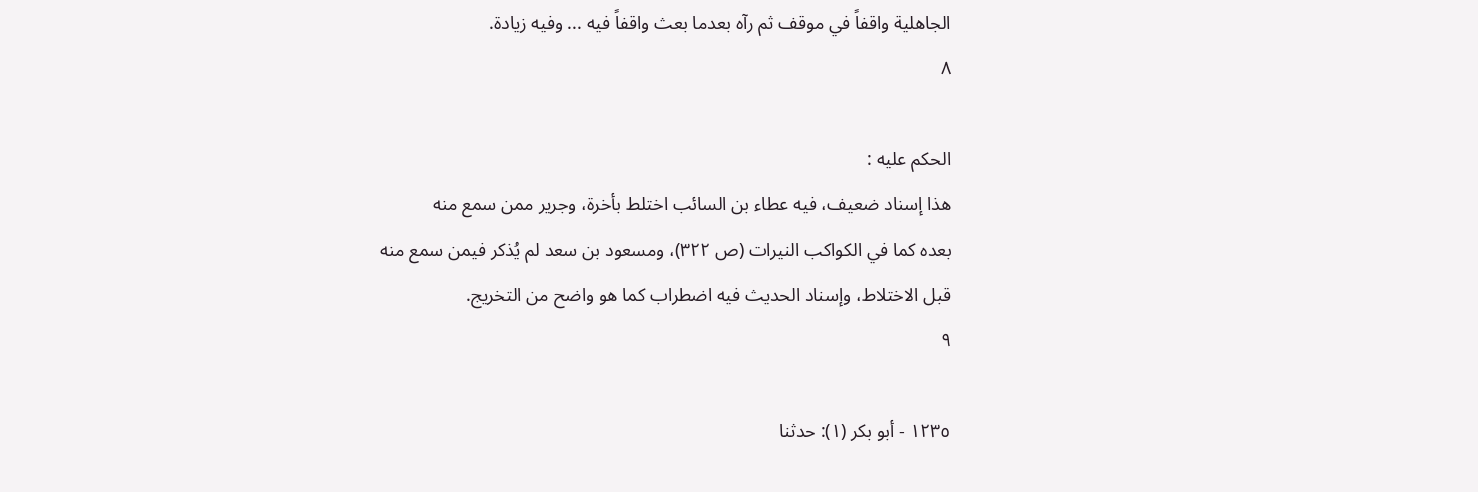الجاهلية واقفاً في موقف ثم رآه بعدما بعث واقفاً فيه ... وفيه زيادة.
٨

الحكم عليه :
هذا إسناد ضعيف، فيه عطاء بن السائب اختلط بأخرة، وجرير ممن سمع منه
بعده كما في الكواكب النيرات (ص ٣٢٢)، ومسعود بن سعد لم يُذكر فيمن سمع منه
قبل الاختلاط، وإسناد الحديث فيه اضطراب كما هو واضح من التخريج.
٩

١٢٣٥ - أبو بكر (١): حدثنا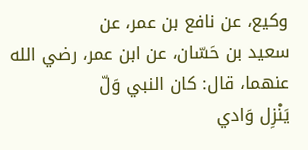وكيع، عن نافع بن عمر، عن
سعيد بن حَسّان، عن ابن عمر، رضي الله عنهما، قال: كان النبي وَلّ
يَنْزِل وَادي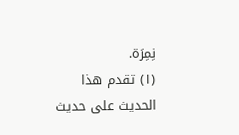نِمِرَة.
(١) تقدم هذا الحديث على حديث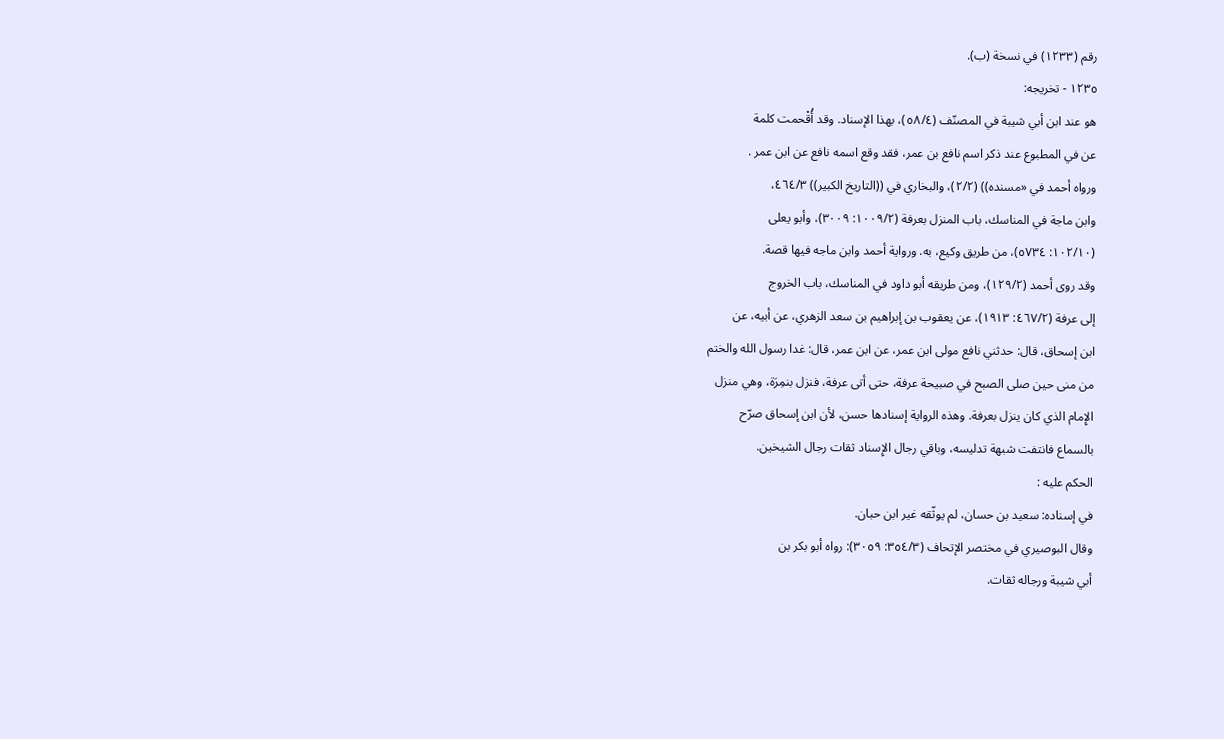رقم (١٢٣٣) في نسخة (ب).
١٢٣٥ - تخريجه:
هو عند ابن أبي شيبة في المصنّف (٥٨/٤)، بهذا الإسناد. وقد أُقْحمت كلمة
عن في المطبوع عند ذكر اسم نافع بن عمر، فقد وقع اسمه نافع عن ابن عمر .
ورواه أحمد في «مسنده)) (٢/٢)، والبخاري في ((التاريخ الكبير)) ٤٦٤/٣،
وابن ماجة في المناسك، باب المنزل بعرفة (١٠٠٩/٢: ٣٠٠٩)، وأبو يعلى
(١٠٢/١٠: ٥٧٣٤)، من طريق وكيع، به. ورواية أحمد وابن ماجه فيها قصة.
وقد روى أحمد (١٢٩/٢)، ومن طريقه أبو داود في المناسك، باب الخروج
إلى عرفة (٤٦٧/٢: ١٩١٣)، عن يعقوب بن إبراهيم بن سعد الزهري، عن أبيه، عن
ابن إسحاق، قال: حدثني نافع مولى ابن عمر، عن ابن عمر، قال: غدا رسول الله والختم
من منى حين صلى الصبح في صبيحة عرفة، حتى أتى عرفة، فنزل بنمِرَة، وهي منزل
الإِمام الذي كان ينزل بعرفة. وهذه الرواية إسنادها حسن، لأن ابن إسحاق صرّح
بالسماع فانتفت شبهة تدليسه، وباقي رجال الإِسناد ثقات رجال الشيخين.
الحكم عليه :
في إسناده: سعید بن حسان، لم یوثّقه غیر ابن حبان.
وقال البوصيري في مختصر الإتحاف (٣٥٤/٣: ٣٠٥٩): رواه أبو بكر بن
أبي شيبة ورجاله ثقات.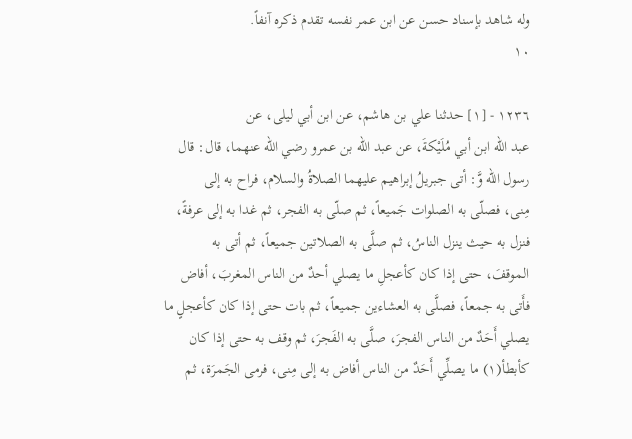وله شاهد بإسناد حسن عن ابن عمر نفسه تقدم ذكره آنفاً.
١٠

١٢٣٦ - [١] حدثنا علي بن هاشم، عن ابن أبي ليلى، عن
عبد الله ابن أبي مُلَيْكةَ، عن عبد الله بن عمرو رضي الله عنهما، قال: قال
رسول الله وَّ: أتى جبريلُ إبراهيم عليهما الصلاةُ والسلام، فراح به إلى
مِنى، فصلّى به الصلوات جَميعاً، ثم صلّى به الفجر، ثم غدا به إلى عرفةً،
فنزل به حيث ينزل الناسُ، ثم صلَّى به الصلاتين جميعاً، ثم أتى به
الموقفَ، حتى إذا كان كأعجلِ ما يصلي أحدٌ من الناس المغربَ، أفاض
فأَتى به جمعاً، فصلَّى به العشاءين جميعاً، ثم بات حتى إذا كان كأعجلٍ ما
يصلي أَحَدٌ من الناس الفجرَ، صلَّى به الفَجرَ، ثم وقف به حتى إذا كان
كأبطأ(١) ما يصلِّي أَحَدٌ من الناس أفاض به إلى مِنى، فرمى الجَمرَة، ثم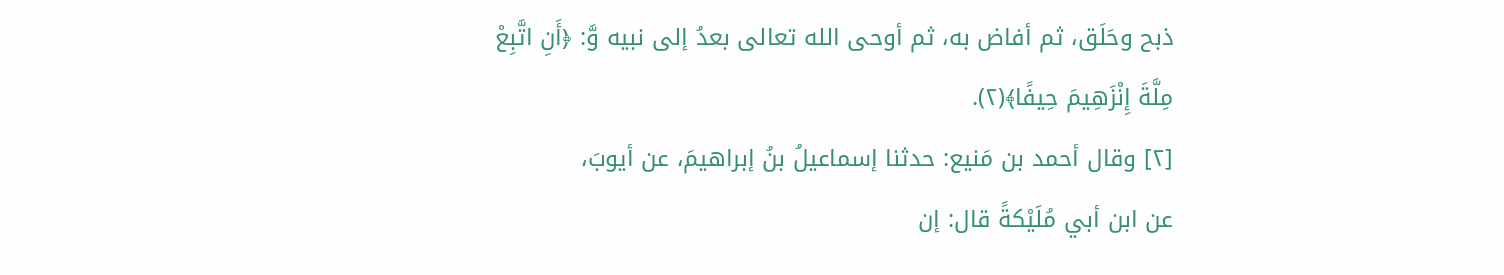ذبح وحَلَق، ثم أفاض به، ثم أوحى الله تعالى بعدُ إلى نبيه وَّ: ﴿أَنِ اتَّبِعْ
مِلَّةَ إِنْزَهِيمَ حِيفًا﴾(٢).
[٢] وقال أحمد بن مَنيع: حدثنا إسماعيلُ بنُ إبراهيمَ، عن أيوبَ،
عن ابن أبي مُلَيْكةً قال: إن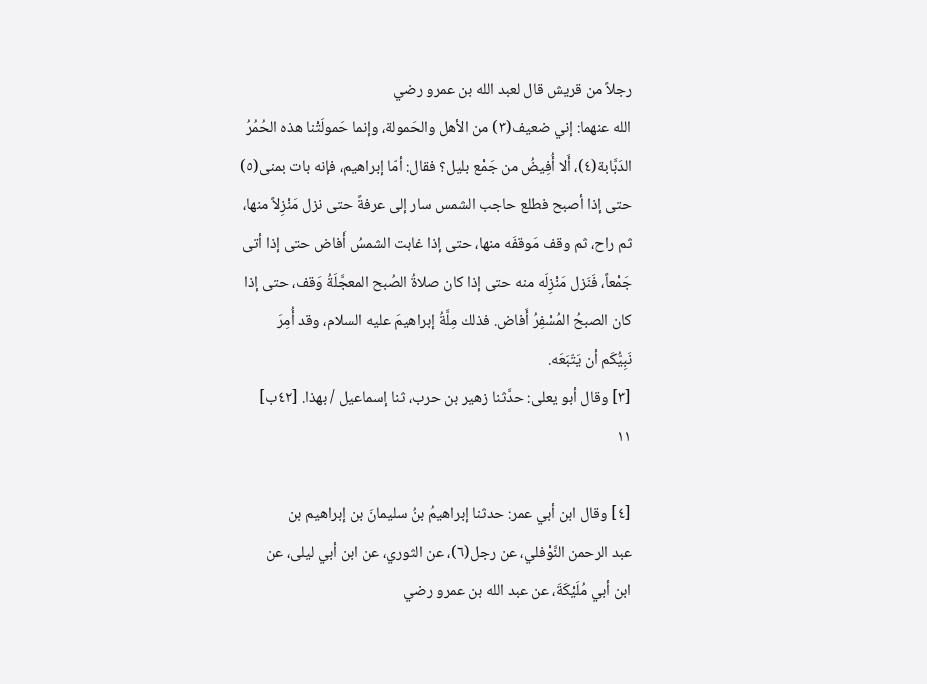رجلاً من قريش قال لعبد الله بن عمرو رضي
الله عنهما: إني ضعيف(٣) من الأهل والحَمولة، وإنما حَمولَتْنا هذه الحُمُرُ
الدَبَّابة(٤)، أَلا أُفِيضُ من جَمْع بليل؟ فقال: أمّا إبراهيم، فإنه بات بمنى(٥)
حتى إذا أصبح فطلع حاجب الشمس سار إلى عرفةً حتى نزل مَنْزِلاً منها،
ثم راح، ثم وقف مَوقفَه منها، حتى إذا غابت الشمسُ أَفاض حتى إذا أتى
جَمْعاً، فَنَزل مَنْزِلَه منه حتى إذا كان صلاةُ الصُبح المعجَّلَةُ وَقف، حتى إذا
كان الصبحُ المُسْفِرُ أَفاض. فذلك مِلَّةُ إبراهيمَ عليه السلام، وقد أُمِرَ
نَبِيُّكَم أن يَتّبَعَه.
[٣] وقال أبو يعلى: حدَّثنا زهير بن حرب، ثنا إسماعيل / بهذا. [٤٢ب]
١١

[٤] وقال ابن أبي عمر: حدثنا إبراهيمُ بنُ سليمانَ بن إبراهيم بن
عبد الرحمن النَّوْفلي، عن رجل(٦)، عن الثوري، عن ابن أبي ليلى، عن
ابن أبي مُلَيْكَةَ، عن عبد الله بن عمرو رضي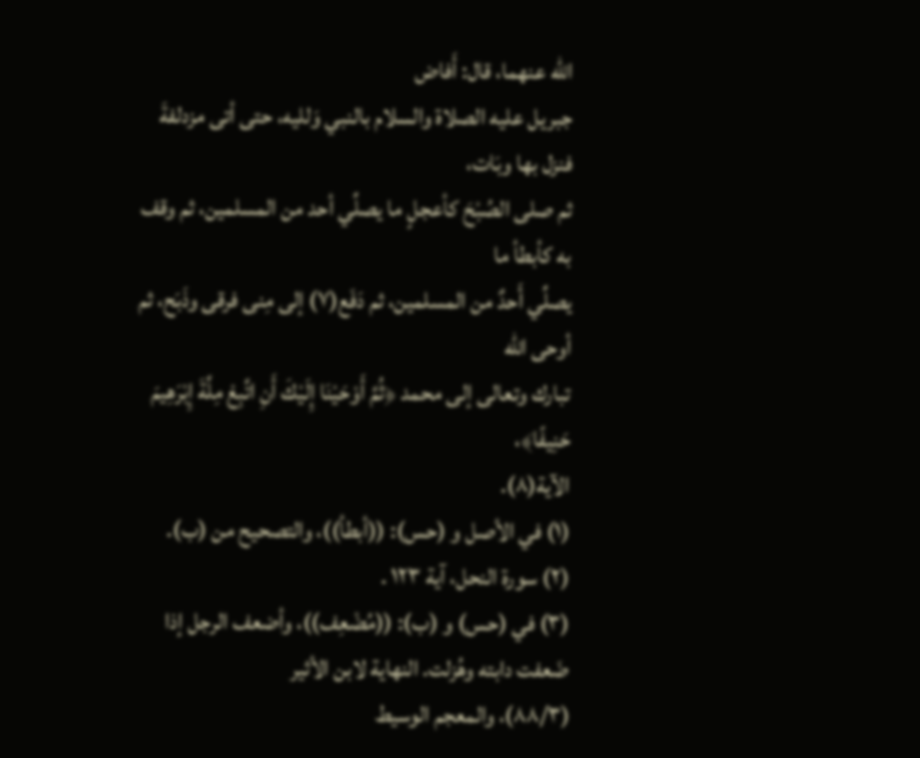الله عنهما، قال: أَفاض
جبريل عليه الصلاة والسلام بالنبي وَلليه، حتى أتى مزدلفةَ فنزل بها وبَات،
ثم صلى الصُبْحَ كأعجلٍ ما يصلِّي أحد من المسلمين، ثم وقف به كأبطأ ما
يصلِّي أَحدٌ من المسلمين، ثم دَفَع(٧) إلى مِنى فرقى وذَبَح، ثم أوحى الله
تبارك وتعالى إلى محمد ﴿ثُمَّ أَوْحَيْنَا إِلَيْكَ أَنِ اتَّبِعْ مِلَّةَ إِبْرَهِيمَ حَنِيفًا﴾،
الآية(٨).
(١) في الأصل و (حس): ((أبطأ))، والتصحيح من (ب).
(٢) سورة النحل، آية ١٢٣ .
(٣) في (حس) و (ب): ((مُضْعِف))، وأضعف الرجل إذا ضَعفت دابته وهُزلت. النهاية لابن الأثير
(٨٨/٣)، والمعجم الوسيط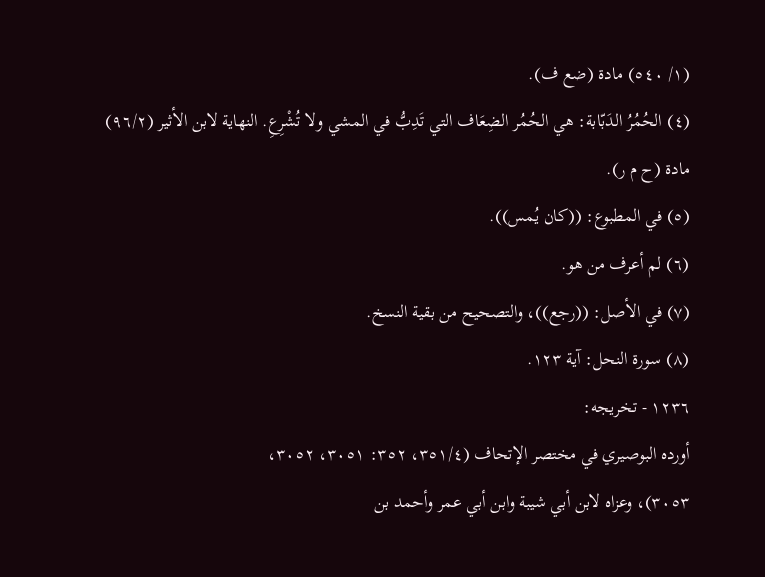(١/ ٥٤٠) مادة (ضع ف).
(٤) الحُمُرُ الدَبّابة: هي الحُمُر الضِعَاف التي تَدِبُّ في المشي ولا تُشْرِعِ. النهاية لابن الأثير (٩٦/٢)
مادة (ح م ر).
(٥) في المطبوع: ((كان يُمس)).
(٦) لم أعرف من هو.
(٧) في الأصل: ((رجع))، والتصحيح من بقية النسخ.
(٨) سورة النحل: آية ١٢٣.
١٢٣٦ - تخريجه:
أورده البوصيري في مختصر الإتحاف (٣٥١/٤، ٣٥٢: ٣٠٥١، ٣٠٥٢،
٣٠٥٣)، وعزاه لابن أبي شيبة وابن أبي عمر وأحمد بن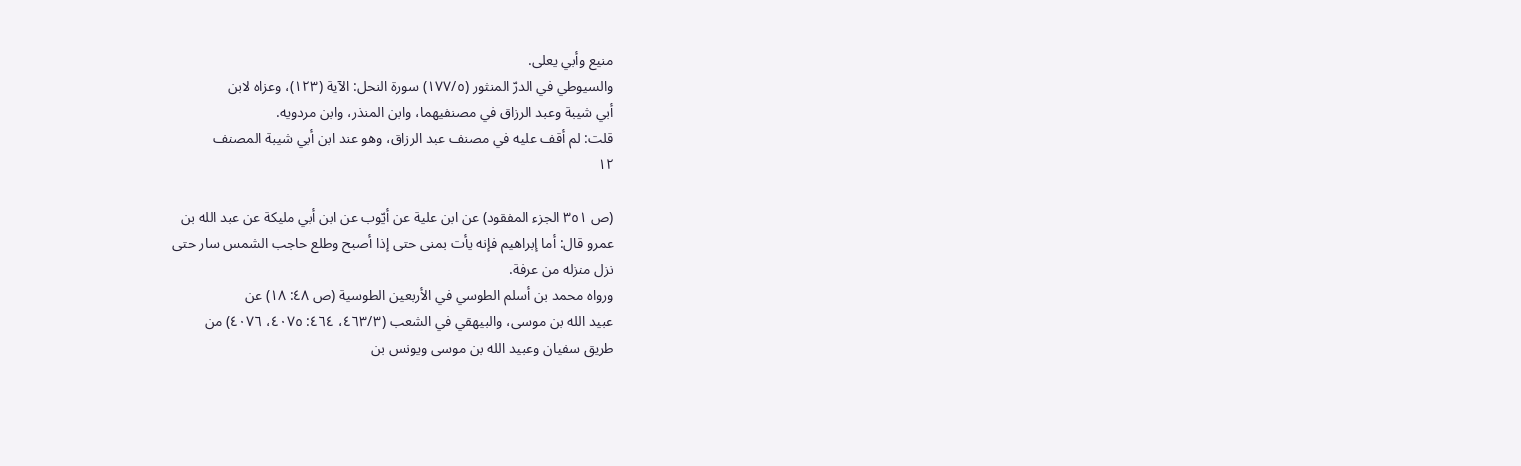منيع وأبي يعلى.
والسيوطي في الدرّ المنثور (١٧٧/٥) سورة النحل: الآية (١٢٣)، وعزاه لابن
أبي شيبة وعبد الرزاق في مصنفیهما، وابن المنذر، وابن مردويه.
قلت: لم أقف عليه في مصنف عبد الرزاق، وهو عند ابن أبي شيبة المصنف
١٢

(ص ٣٥١ الجزء المفقود) عن ابن علية عن أيّوب عن ابن أبي مليكة عن عبد الله بن
عمرو قال: أما إبراهيم فإنه يأت بمنى حتى إذا أصبح وطلع حاجب الشمس سار حتى
نزل منزله من عرفة.
ورواه محمد بن أسلم الطوسي في الأربعين الطوسية (ص ٤٨: ١٨) عن
عبيد الله بن موسى، والبيهقي في الشعب (٤٦٣/٣، ٤٦٤: ٤٠٧٥، ٤٠٧٦) من
طريق سفيان وعبيد الله بن موسى ويونس بن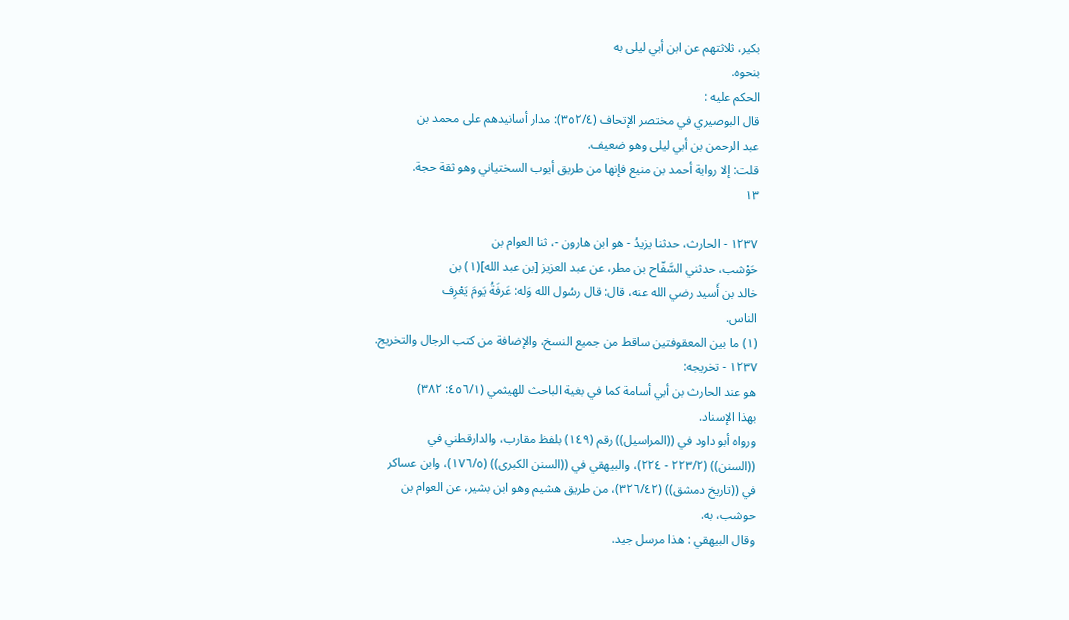بكير، ثلاثتهم عن ابن أبي ليلى به
بنحوه.
الحكم عليه :
قال البوصيري في مختصر الإتحاف (٣٥٢/٤): مدار أسانيدهم على محمد بن
عبد الرحمن بن أبي ليلى وهو ضعيف.
قلت: إلا رواية أحمد بن منيع فإنها من طريق أيوب السختياني وهو ثقة حجة.
١٣

١٢٣٧ - الحارث، حدثنا يزيدُ - هو ابن هارون -، ثنا العوام بن
حَوْشب، حدثني السَّفّاح بن مطر، عن عبد العزيز [بن عبد الله](١) بن
خالد بن أَسيد رضي الله عنه، قال: قال رسُول الله وَله: عَرفَةُ يَومَ يَعْرِف
الناس.
(١) ما بين المعقوفتين ساقط من جميع النسخ، والإضافة من كتب الرجال والتخريج.
١٢٣٧ - تخريجه:
هو عند الحارث بن أبي أسامة كما في بغية الباحث للهيثمي (٤٥٦/١: ٣٨٢)
بهذا الإسناد.
ورواه أبو داود في ((المراسيل)) رقم (١٤٩) بلفظ مقارب، والدارقطني في
((السنن)) (٢٢٣/٢ - ٢٢٤)، والبيهقي في ((السنن الكبرى)) (١٧٦/٥)، وابن عساكر
في ((تاريخ دمشق)) (٣٢٦/٤٢)، من طريق هشيم وهو ابن بشير، عن العوام بن
حوشب، به.
وقال البيهقي : هذا مرسل جید.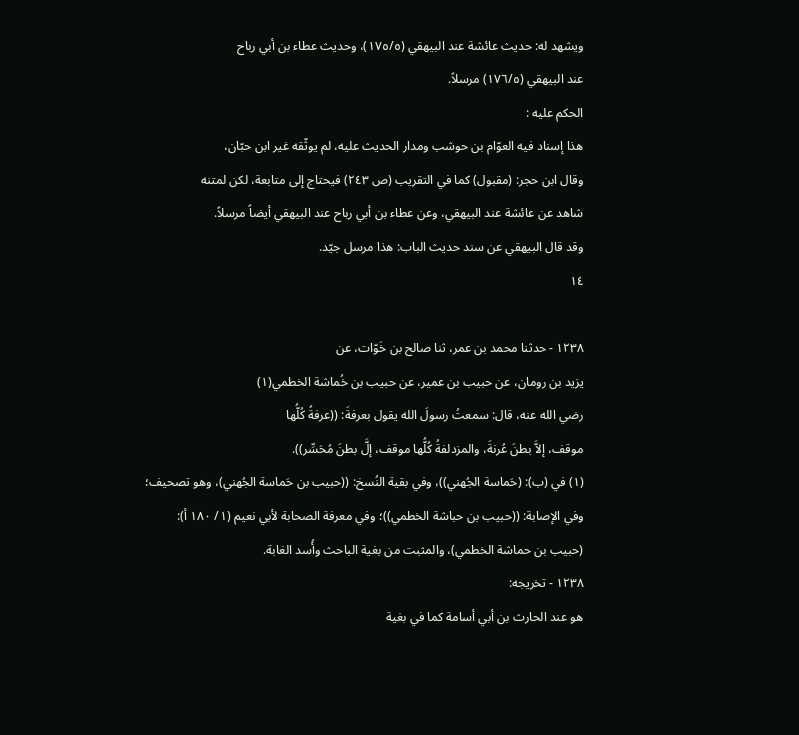ويشهد له: حديث عائشة عند البيهقي (١٧٥/٥)، وحديث عطاء بن أبي رباح
عند البيهقي (١٧٦/٥) مرسلاً.
الحكم عليه :
هذا إسناد فيه العوّام بن حوشب ومدار الحديث عليه، لم يوثّقه غير ابن حبّان،
وقال ابن حجر: (مقبول) كما في التقريب (ص ٢٤٣) فيحتاج إلى متابعة، لكن لمتنه
شاهد عن عائشة عند البيهقي، وعن عطاء بن أبي رباح عند البيهقي أيضاً مرسلاً.
وقد قال البيهقي عن سند حديث الباب: هذا مرسل جيّد.
١٤

١٢٣٨ - حدثنا محمد بن عمر، ثنا صالح بن خَوّات، عن
يزيد بن رومان، عن حبيب بن عمير، عن حبيب بن خُماشة الخطمي(١)
رضي الله عنه، قال: سمعتُ رسولَ الله يقول بعرفةَ: ((عرفةُ كُلُّها
موقف، إلاَّ بطنَ عُرنةَ، والمزدلفةُ كُلُّها موقف، إلَّ بطنَ مُحَسِّر)).
(١) في (ب): (حَماسة الجُهني))، وفي بقية النُسخ: ((حبيب بن حَماسة الجُهني)، وهو تصحيف؛
وفي الإصابة: ((حبيب بن حباشة الخطمي))؛ وفي معرفة الصحابة لأبي نعيم (١/ ١٨٠ أ):
(حبيب بن حماشة الخطمي)، والمثبت من بغية الباحث وأُسد الغابة.
١٢٣٨ - تخريجه:
هو عند الحارث بن أبي أسامة كما في بغية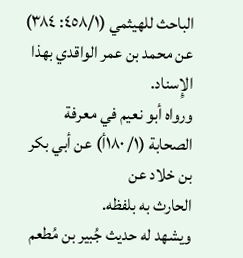الباحث للهيثمي (٤٥٨/١: ٣٨٤)
عن محمد بن عمر الواقدي بهذا الإِسناد.
ورواه أبو نعيم في معرفة الصحابة (١/ ١٨٠أ) عن أبي بكر بن خلاد عن
الحارث به بلفظه.
ويشهد له حديث جُبير بن مُطعم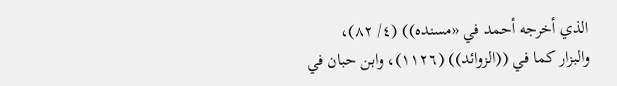الذي أخرجه أحمد في «مسنده)) (٤/ ٨٢)،
والبزار كما في ((الزوائد)) (١١٢٦)، وابن حبان في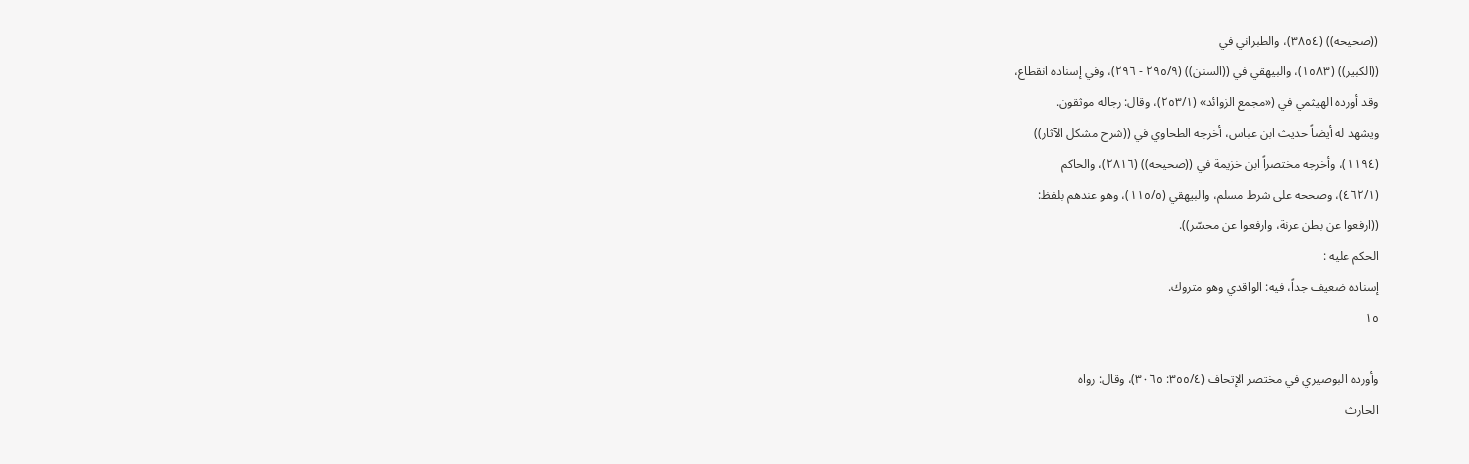((صحيحه)) (٣٨٥٤)، والطبراني في
((الكبير)) (١٥٨٣)، والبيهقي في ((السنن)) (٢٩٥/٩ - ٢٩٦)، وفي إسناده انقطاع،
وقد أورده الهيثمي في («مجمع الزوائد» (٢٥٣/١)، وقال: رجاله موثقون.
ويشهد له أيضاً حديث ابن عباس، أخرجه الطحاوي في ((شرح مشكل الآثار))
(١١٩٤)، وأخرجه مختصراً ابن خزيمة في ((صحيحه)) (٢٨١٦)، والحاكم
(٤٦٢/١)، وصححه على شرط مسلم، والبيهقي (١١٥/٥)، وهو عندهم بلفظ:
((ارفعوا عن بطن عرنة، وارفعوا عن محسّر)).
الحكم عليه :
إسناده ضعيف جداً، فيه: الواقدي وهو متروك.
١٥

وأورده البوصيري في مختصر الإتحاف (٣٥٥/٤: ٣٠٦٥)، وقال: رواه
الحارث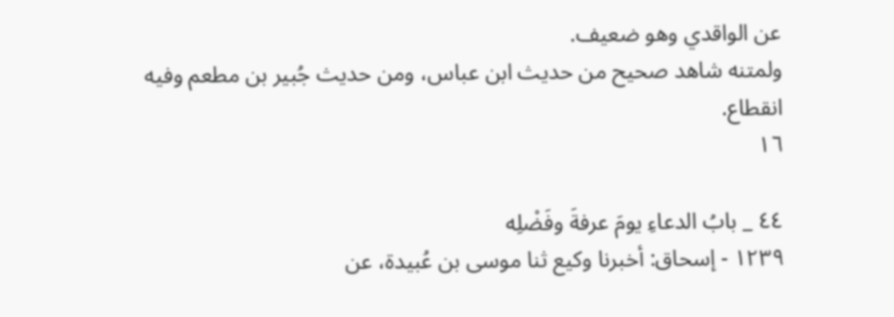عن الواقدي وهو ضعيف.
ولمتنه شاهد صحيح من حديث ابن عباس، ومن حديث جُبير بن مطعم وفيه
انقطاع.
١٦

٤٤ _ بابُ الدعاءِ يومَ عرفةَ وفَضْلِه
١٢٣٩ - إسحاق: أخبرنا وكيع ثنا موسى بن عُبيدة، عن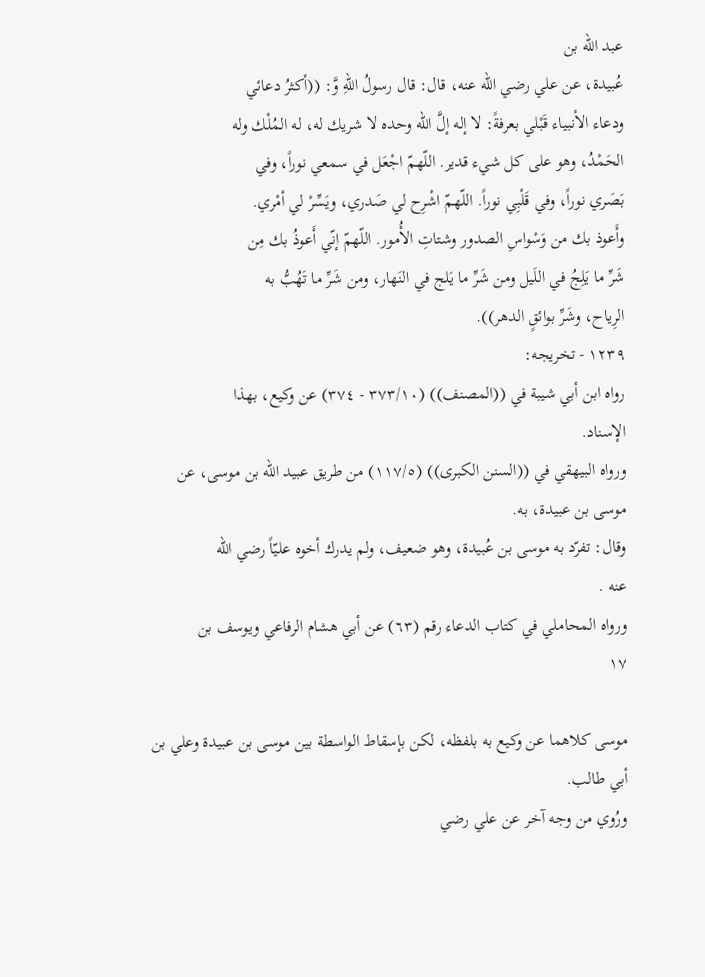عبد الله بن
عُبيدة، عن علي رضي الله عنه، قال: قال رسولُ اللهِ وَّ: ((أكثرُ دعائي
ودعاء الأنبياء قَبْلي بعرفةً: لا إله إلَّ الله وحده لا شريك له، له المُلْك وله
الحَمْدُ، وهو على كل شيء قدير. اللّهمّ اجْعَل في سمعي نوراً، وفي
بَصَري نوراً، وفي قَلْبِي نوراً. اللّهمّ اشْرِح لي صَدري، ويَسِّرْ لي أمْري.
وأَعوذ بك من وَسْواسِ الصدور وشتاتِ الأُمور. اللّهمّ إنّي أَعوذُ بك مِن
شَرِّ ما يَلِجُ في اللَيل ومن شَرِّ ما يَلج في النَهار، ومن شَرِّ ما تَهُبُّ به
الرِیاح، وشَرِّ بوائقٍ الدهر)).
١٢٣٩ - تخريجه:
رواه ابن أبي شيبة في ((المصنف)) (٣٧٣/١٠ - ٣٧٤) عن وكيع، بهذا
الإسناد.
ورواه البيهقي في ((السنن الكبرى)) (١١٧/٥) من طريق عبيد الله بن موسى، عن
موسی بن عبيدة، به.
وقال: تفرّد به موسى بن عُبيدة، وهو ضعيف، ولم يدرك أخوه عليّاً رضي الله
عنه .
ورواه المحاملي في كتاب الدعاء رقم (٦٣) عن أبي هشام الرفاعي ويوسف بن
١٧

موسى كلاهما عن وكيع به بلفظه، لكن بإسقاط الواسطة بين موسى بن عبيدة وعلي بن
أبي طالب.
ورُوي من وجه آخر عن علي رضي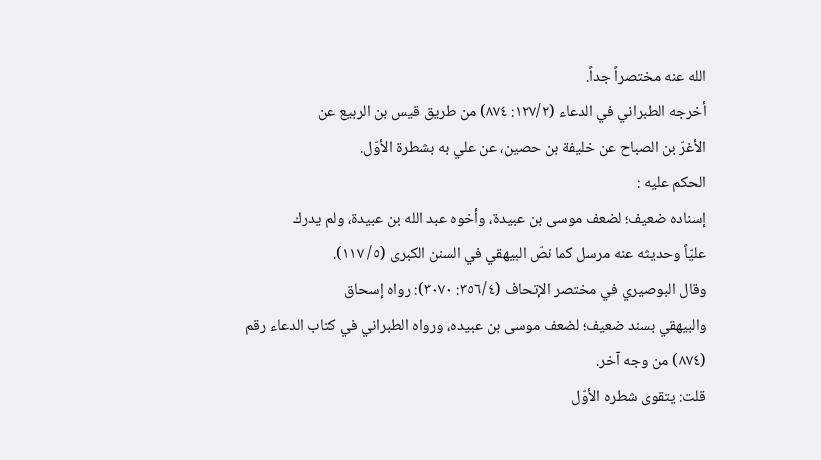الله عنه مختصراً جداً.
أخرجه الطبراني في الدعاء (١٢٧/٢: ٨٧٤) من طريق قيس بن الربيع عن
الأغرّ بن الصباح عن خليفة بن حصين، عن علي به بشطرة الأوّل.
الحكم عليه :
إسناده ضعيف؛ لضعف موسى بن عبيدة، وأخوه عبد الله بن عبيدة، ولم يدرك
عليّاً وحديثه عنه مرسل كما نصّ البيهقي في السنن الكبرى (٥/ ١١٧).
وقال البوصيري في مختصر الإتحاف (٣٥٦/٤: ٣٠٧٠): رواه إسحاق
والبيهقي بسند ضعيف؛ لضعف موسى بن عبيده، ورواه الطبراني في كتاب الدعاء رقم
(٨٧٤) من وجه آخر.
قلت: يتقوى شطره الأوّل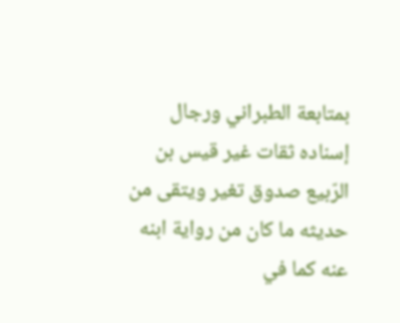بمتابعة الطبراني ورجال إسناده ثقات غير قيس بن
الرّبيع صدوق تغير ويتقى من حديثه ما كان من رواية ابنه عنه كما في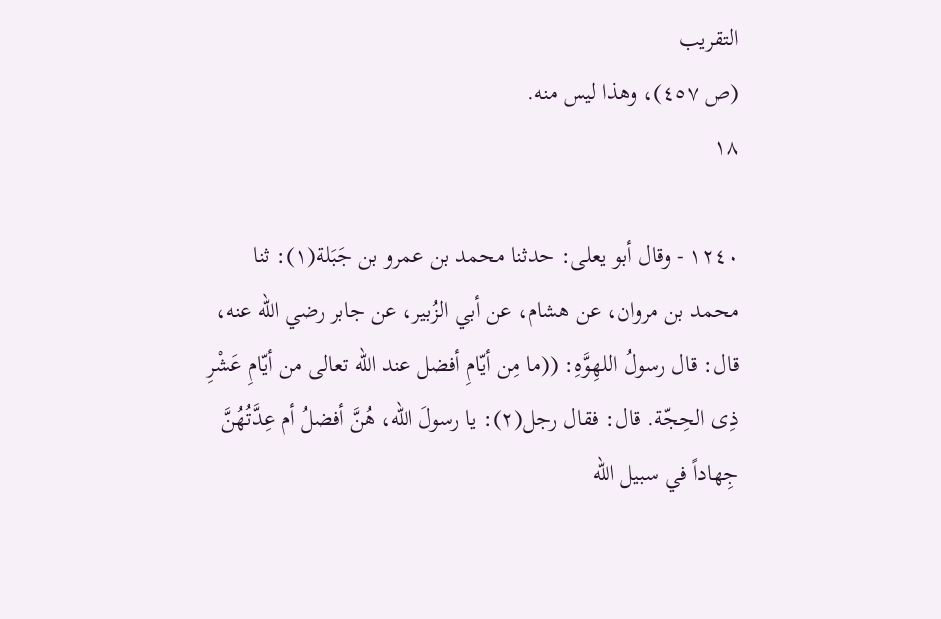التقريب
(ص ٤٥٧)، وهذا ليس منه.
١٨

١٢٤٠ - وقال أبو يعلى: حدثنا محمد بن عمرو بن جَبَلة(١): ثنا
محمد بن مروان، عن هشام، عن أبي الزُبير، عن جابر رضي الله عنه،
قال: قال رسولُ اللهِوَّهِ: ((ما مِن أيّامِ أفضل عند الله تعالى من أيّامِ عَشْرِ
ذِى الحِجّة. قال: فقال رجل(٢): يا رسولَ الله، هُنَّ أفضلُ أم عِدَّتُهُنَّ
جِهاداً في سبيل الله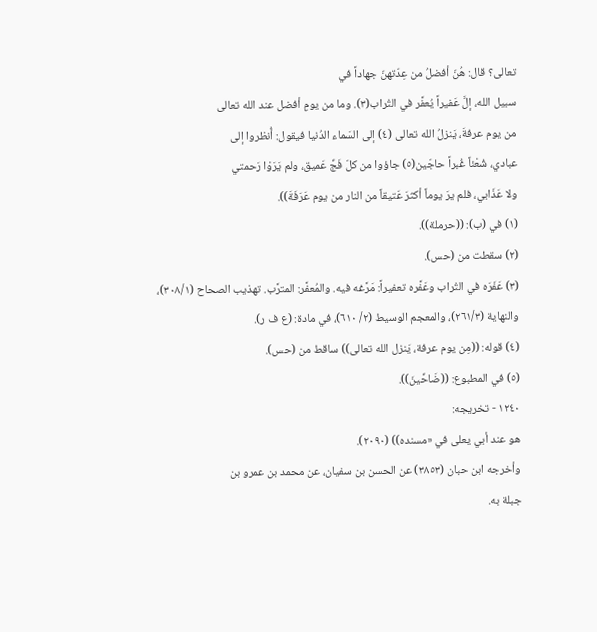تعالى؟ قال: هُنّ أفضلُ من عِدّتهنّ جهاداً في
سبيل الله، إلَّ عَفيراً يُعفَّر في التُراب(٣). وما من يومٍ أفضل عند الله تعالى
من يوم عرفةَ، يَنزلُ الله تعالى (٤) إلى السَماء الدُنيا فيقول: أُنظروا إلى
عبادي، شُعْئاً غُبراً حاجّين(٥) جاؤوا من كلّ فَجِّ عَميق، ولم يَرَوْا رَحمتي
ولا عَذَابي، فلم يرَ يوماً أكثرَ عَتيقاً من النار من يوم عَرَفَةَ)).
(١) في (ب): ((حرملة)).
(٢) سقطت من (حس).
(٣) عَفَرَه في التُراب وعَفَّره تعفيراً: مَرَّغه فيه. والمُعفَّر: المترَّب. تهذيب الصحاح (٣٠٨/١)،
والنهاية (٢٦١/٣)، والمعجم الوسيط (٢/ ٦١٠)، في مادة: (ع ف ر).
(٤) قوله: ((مِن يوم عرفة، يَنزل الله تعالى)) ساقط من (حس).
(٥) في المطبوع: ((ضَاحِّينَ)).
١٢٤٠ - تخريجه:
هو عند أبي يعلى في «مسنده)) (٢٠٩٠).
وأخرجه ابن حبان (٣٨٥٣) عن الحسن بن سفيان، عن محمد بن عمرو بن
جبلة به.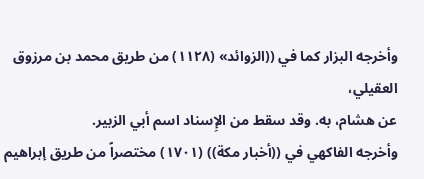وأخرجه البزار كما في ((الزوائد» (١١٢٨) من طريق محمد بن مرزوق العقيلي،
عن هشام، به. وقد سقط من الإِسناد اسم أبي الزبير.
وأخرجه الفاكهي في ((أخبار مكة)) (١٧٠١) مختصراً من طريق إبراهيم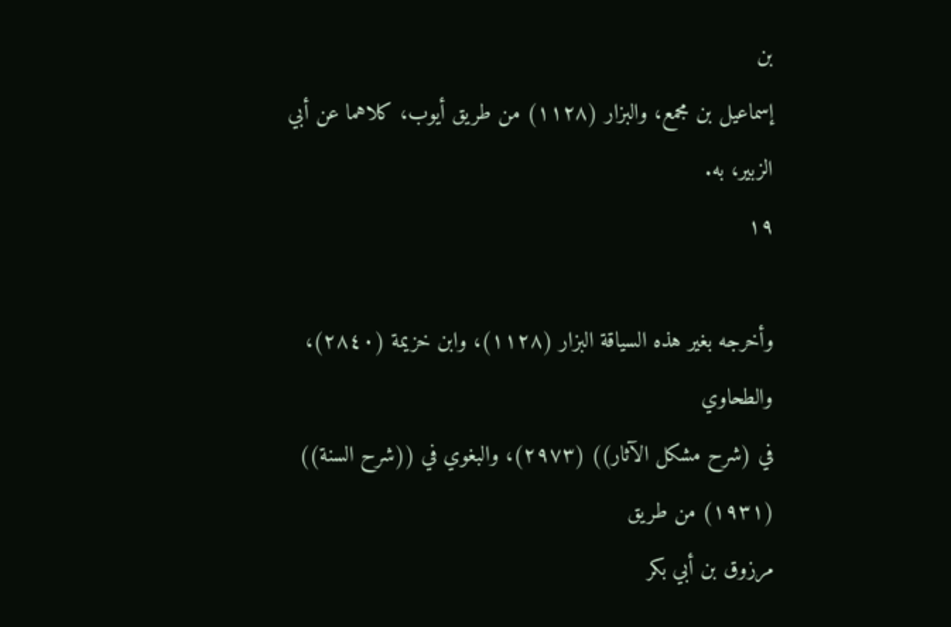بن
إسماعيل بن مجمع، والبزار (١١٢٨) من طريق أيوب، كلاهما عن أبي الزبير، به.
١٩

وأخرجه بغير هذه السياقة البزار (١١٢٨)، وابن خزيمة (٢٨٤٠)، والطحاوي
في (شرح مشكل الآثار)) (٢٩٧٣)، والبغوي في ((شرح السنة)) (١٩٣١) من طريق
مرزوق بن أبي بكر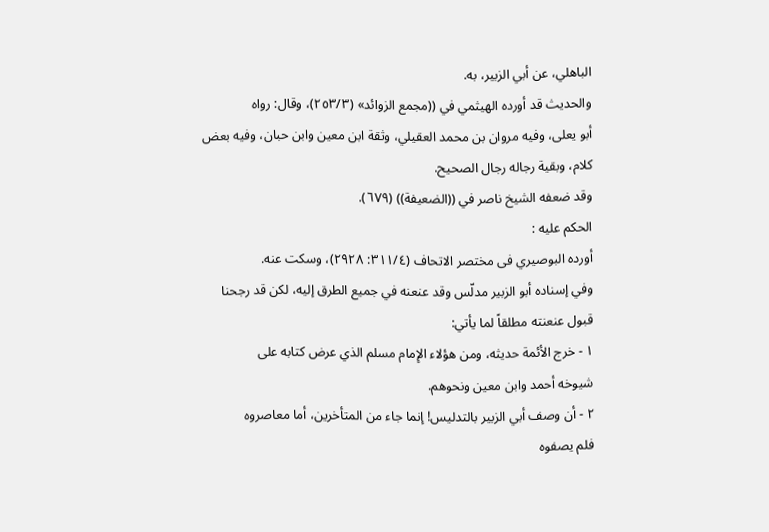الباهلي، عن أبي الزبير، به.
والحديث قد أورده الهيثمي في ((مجمع الزوائد» (٢٥٣/٣)، وقال: رواه
أبو يعلى، وفيه مروان بن محمد العقيلي، وثقة ابن معين وابن حبان، وفيه بعض
كلام، وبقية رجاله رجال الصحيح.
وقد ضعفه الشيخ ناصر في ((الضعيفة)) (٦٧٩).
الحكم عليه :
أورده البوصيري فى مختصر الاتحاف (٣١١/٤: ٢٩٢٨)، وسكت عنه.
وفي إسناده أبو الزبير مدلّس وقد عنعنه في جميع الطرق إليه، لكن قد رجحنا
قبول عنعنته مطلقاً لما يأتي:
١ - خرج الأئمة حديثه، ومن هؤلاء الإِمام مسلم الذي عرض كتابه على
شيوخه أحمد وابن معین ونحوهم.
٢ - أن وصف أبي الزبير بالتدليس! إنما جاء من المتأخرين، أما معاصروه
فلم يصفوه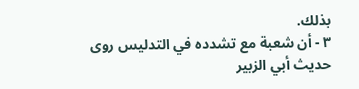بذلك.
٣ - أن شعبة مع تشدده في التدليس روى حديث أبي الزبير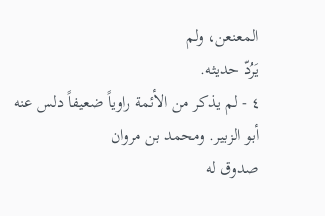المعنعن، ولم
يَرُدّ حدیثه.
٤ - لم يذكر من الأئمة راوياً ضعيفاً دلس عنه أبو الزبير. ومحمد بن مروان
صدوق له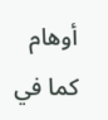أوهام كما في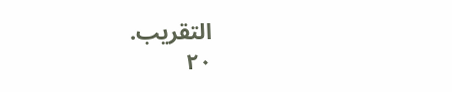التقريب.
٢٠